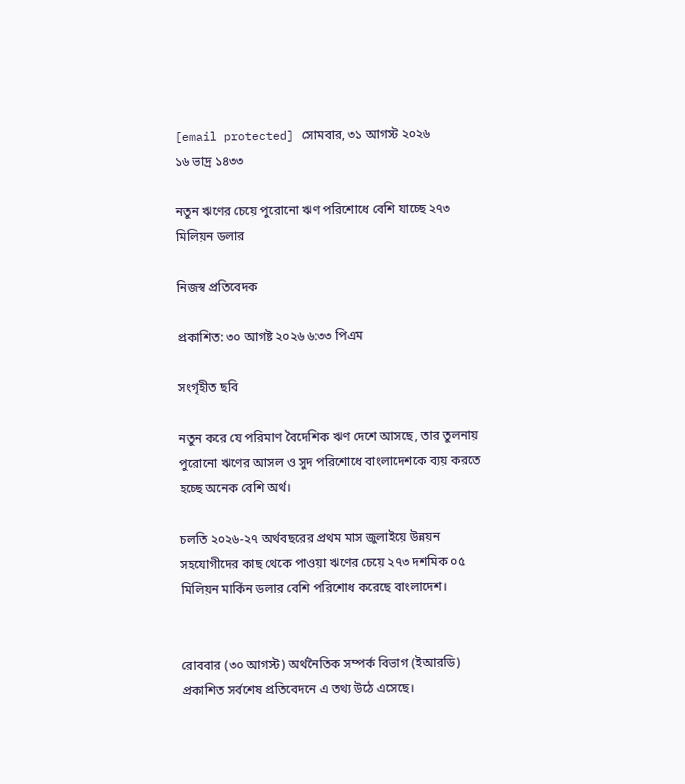[email protected] সোমবার, ৩১ আগস্ট ২০২৬
১৬ ভাদ্র ১৪৩৩

নতুন ঋণের চেয়ে পুরোনো ঋণ পরিশোধে বেশি যাচ্ছে ২৭৩ মিলিয়ন ডলার

নিজস্ব প্রতিবেদক

প্রকাশিত: ৩০ আগষ্ট ২০২৬ ৬:৩৩ পিএম

সংগৃহীত ছবি

নতুন করে যে পরিমাণ বৈদেশিক ঋণ দেশে আসছে, তার তুলনায় পুরোনো ঋণের আসল ও সুদ পরিশোধে বাংলাদেশকে ব্যয় করতে হচ্ছে অনেক বেশি অর্থ।

চলতি ২০২৬-২৭ অর্থবছরের প্রথম মাস জুলাইয়ে উন্নয়ন সহযোগীদের কাছ থেকে পাওয়া ঋণের চেয়ে ২৭৩ দশমিক ০৫ মিলিয়ন মার্কিন ডলার বেশি পরিশোধ করেছে বাংলাদেশ।


রোববার (৩০ আগস্ট) অর্থনৈতিক সম্পর্ক বিভাগ (ইআরডি) প্রকাশিত সর্বশেষ প্রতিবেদনে এ তথ্য উঠে এসেছে।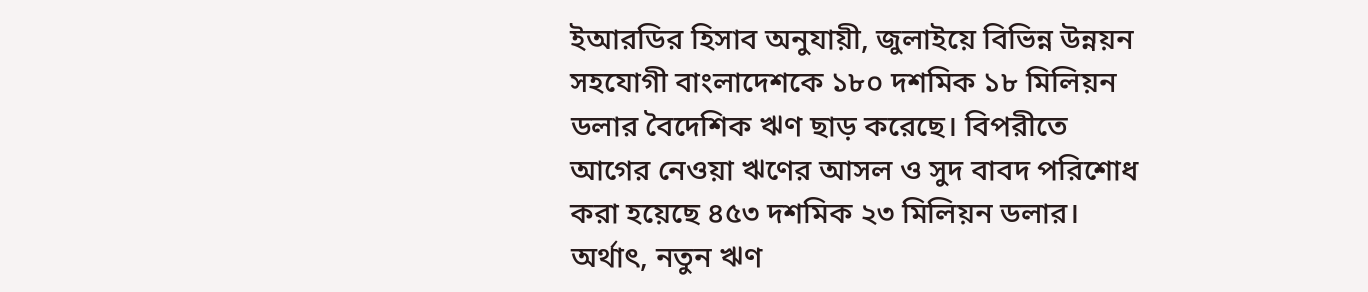ইআরডির হিসাব অনুযায়ী, জুলাইয়ে বিভিন্ন উন্নয়ন সহযোগী বাংলাদেশকে ১৮০ দশমিক ১৮ মিলিয়ন ডলার বৈদেশিক ঋণ ছাড় করেছে। বিপরীতে আগের নেওয়া ঋণের আসল ও সুদ বাবদ পরিশোধ করা হয়েছে ৪৫৩ দশমিক ২৩ মিলিয়ন ডলার। অর্থাৎ, নতুন ঋণ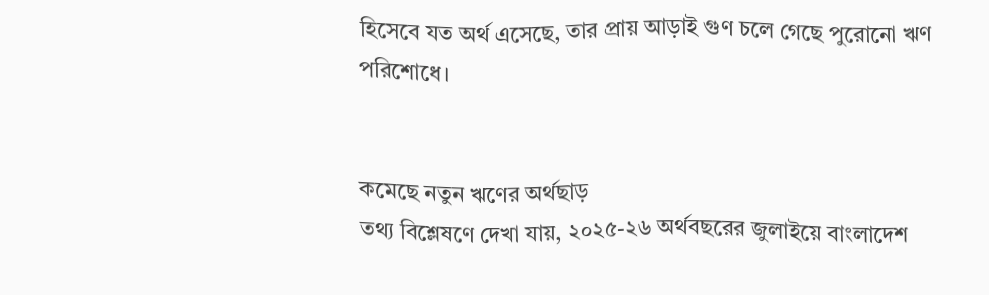হিসেবে যত অর্থ এসেছে, তার প্রায় আড়াই গুণ চলে গেছে পুরোনো ঋণ পরিশোধে।


কমেছে নতুন ঋণের অর্থছাড়
তথ্য বিশ্লেষণে দেখা যায়, ২০২৫-২৬ অর্থবছরের জুলাইয়ে বাংলাদেশ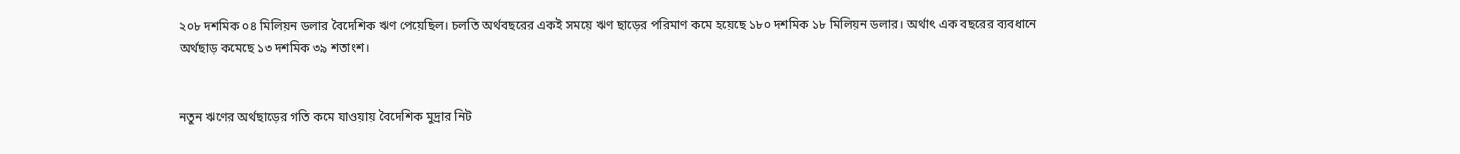২০৮ দশমিক ০৪ মিলিয়ন ডলার বৈদেশিক ঋণ পেয়েছিল। চলতি অর্থবছরের একই সময়ে ঋণ ছাড়ের পরিমাণ কমে হয়েছে ১৮০ দশমিক ১৮ মিলিয়ন ডলার। অর্থাৎ এক বছরের ব্যবধানে অর্থছাড় কমেছে ১৩ দশমিক ৩৯ শতাংশ।


নতুন ঋণের অর্থছাড়ের গতি কমে যাওয়ায় বৈদেশিক মুদ্রার নিট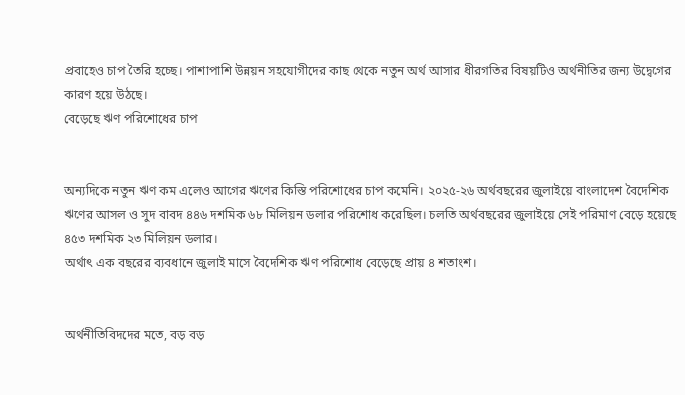প্রবাহেও চাপ তৈরি হচ্ছে। পাশাপাশি উন্নয়ন সহযোগীদের কাছ থেকে নতুন অর্থ আসার ধীরগতির বিষয়টিও অর্থনীতির জন্য উদ্বেগের কারণ হয়ে উঠছে।
বেড়েছে ঋণ পরিশোধের চাপ


অন্যদিকে নতুন ঋণ কম এলেও আগের ঋণের কিস্তি পরিশোধের চাপ কমেনি। ২০২৫-২৬ অর্থবছরের জুলাইয়ে বাংলাদেশ বৈদেশিক ঋণের আসল ও সুদ বাবদ ৪৪৬ দশমিক ৬৮ মিলিয়ন ডলার পরিশোধ করেছিল। চলতি অর্থবছরের জুলাইয়ে সেই পরিমাণ বেড়ে হয়েছে ৪৫৩ দশমিক ২৩ মিলিয়ন ডলার।
অর্থাৎ এক বছরের ব্যবধানে জুলাই মাসে বৈদেশিক ঋণ পরিশোধ বেড়েছে প্রায় ৪ শতাংশ।


অর্থনীতিবিদদের মতে, বড় বড়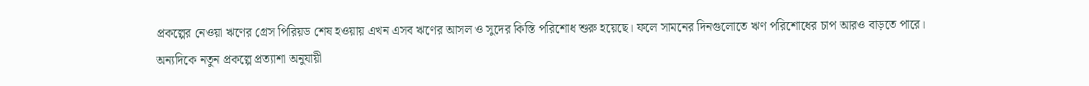প্রকল্পের নেওয়া ঋণের গ্রেস পিরিয়ড শেষ হওয়ায় এখন এসব ঋণের আসল ও সুদের কিস্তি পরিশোধ শুরু হয়েছে। ফলে সামনের দিনগুলোতে ঋণ পরিশোধের চাপ আরও বাড়তে পারে।
অন্যদিকে নতুন প্রকল্পে প্রত্যাশা অনুযায়ী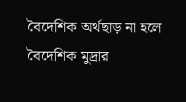বৈদেশিক অর্থছাড় না হলে বৈদেশিক মুদ্রার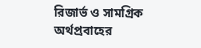রিজার্ভ ও সামগ্রিক অর্থপ্রবাহের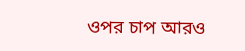ওপর চাপ আরও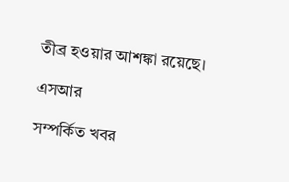তীব্র হওয়ার আশঙ্কা রয়েছে।

এসআর

সম্পর্কিত খবর